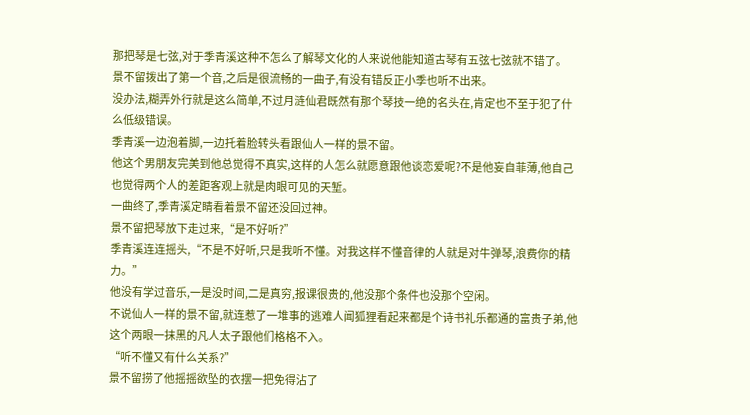那把琴是七弦,对于季青溪这种不怎么了解琴文化的人来说他能知道古琴有五弦七弦就不错了。
景不留拨出了第一个音,之后是很流畅的一曲子,有没有错反正小季也听不出来。
没办法,糊弄外行就是这么简单,不过月涟仙君既然有那个琴技一绝的名头在,肯定也不至于犯了什么低级错误。
季青溪一边泡着脚,一边托着脸转头看跟仙人一样的景不留。
他这个男朋友完美到他总觉得不真实,这样的人怎么就愿意跟他谈恋爱呢?不是他妄自菲薄,他自己也觉得两个人的差距客观上就是肉眼可见的天堑。
一曲终了,季青溪定睛看着景不留还没回过神。
景不留把琴放下走过来,“是不好听?”
季青溪连连摇头,“不是不好听,只是我听不懂。对我这样不懂音律的人就是对牛弹琴,浪费你的精力。”
他没有学过音乐,一是没时间,二是真穷,报课很贵的,他没那个条件也没那个空闲。
不说仙人一样的景不留,就连惹了一堆事的逃难人闻狐狸看起来都是个诗书礼乐都通的富贵子弟,他这个两眼一抹黑的凡人太子跟他们格格不入。
“听不懂又有什么关系?”
景不留捞了他摇摇欲坠的衣摆一把免得沾了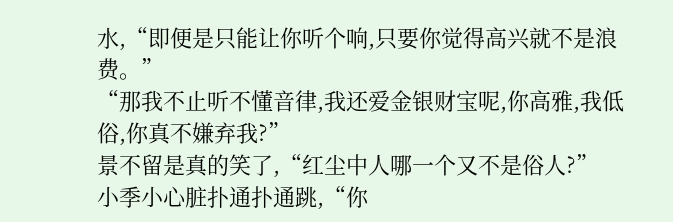水,“即便是只能让你听个响,只要你觉得高兴就不是浪费。”
“那我不止听不懂音律,我还爱金银财宝呢,你高雅,我低俗,你真不嫌弃我?”
景不留是真的笑了,“红尘中人哪一个又不是俗人?”
小季小心脏扑通扑通跳,“你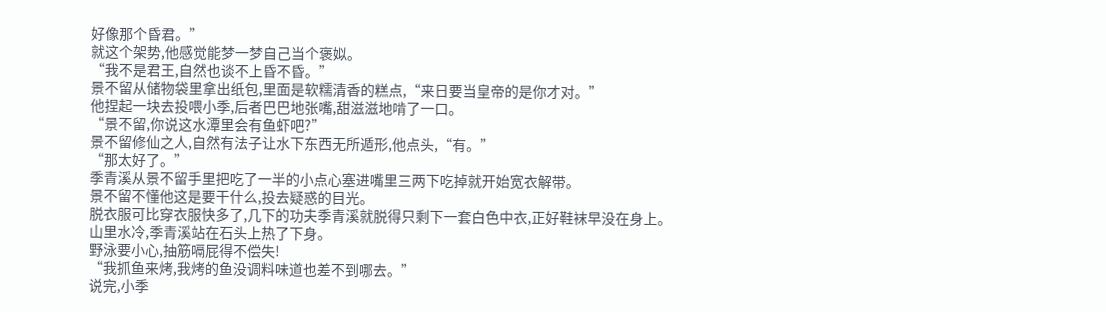好像那个昏君。”
就这个架势,他感觉能梦一梦自己当个褒姒。
“我不是君王,自然也谈不上昏不昏。”
景不留从储物袋里拿出纸包,里面是软糯清香的糕点,“来日要当皇帝的是你才对。”
他捏起一块去投喂小季,后者巴巴地张嘴,甜滋滋地啃了一口。
“景不留,你说这水潭里会有鱼虾吧?”
景不留修仙之人,自然有法子让水下东西无所遁形,他点头,“有。”
“那太好了。”
季青溪从景不留手里把吃了一半的小点心塞进嘴里三两下吃掉就开始宽衣解带。
景不留不懂他这是要干什么,投去疑惑的目光。
脱衣服可比穿衣服快多了,几下的功夫季青溪就脱得只剩下一套白色中衣,正好鞋袜早没在身上。
山里水冷,季青溪站在石头上热了下身。
野泳要小心,抽筋嗝屁得不偿失!
“我抓鱼来烤,我烤的鱼没调料味道也差不到哪去。”
说完,小季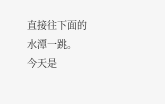直接往下面的水潭一跳。
今天是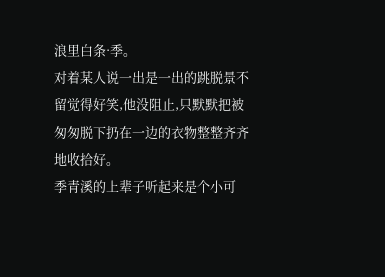浪里白条·季。
对着某人说一出是一出的跳脱景不留觉得好笑,他没阻止,只默默把被匆匆脱下扔在一边的衣物整整齐齐地收拾好。
季青溪的上辈子听起来是个小可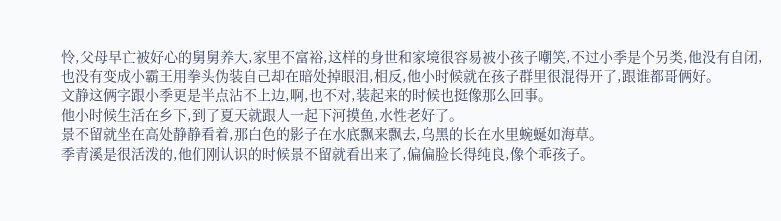怜,父母早亡被好心的舅舅养大,家里不富裕,这样的身世和家境很容易被小孩子嘲笑,不过小季是个另类,他没有自闭,也没有变成小霸王用拳头伪装自己却在暗处掉眼泪,相反,他小时候就在孩子群里很混得开了,跟谁都哥俩好。
文静这俩字跟小季更是半点沾不上边,啊,也不对,装起来的时候也挺像那么回事。
他小时候生活在乡下,到了夏天就跟人一起下河摸鱼,水性老好了。
景不留就坐在高处静静看着,那白色的影子在水底飘来飘去,乌黑的长在水里蜿蜒如海草。
季青溪是很活泼的,他们刚认识的时候景不留就看出来了,偏偏脸长得纯良,像个乖孩子。